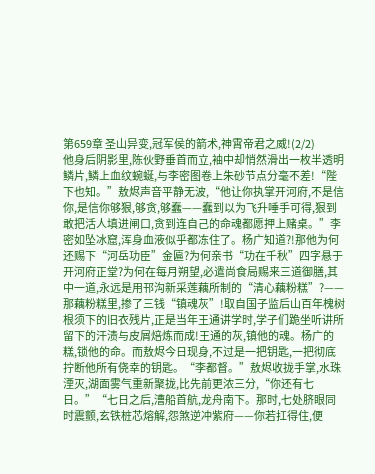第659章 圣山异变,冠军侯的箭术,神霄帝君之威!(2/2)
他身后阴影里,陈伙野垂首而立,袖中却悄然滑出一枚半透明鳞片,鳞上血纹蜿蜒,与李密图卷上朱砂节点分毫不差!“陛下也知。”敖烬声音平静无波,“他让你执掌开河府,不是信你,是信你够狠,够贪,够蠢——蠢到以为飞升唾手可得,狠到敢把活人填进闸口,贪到连自己的命魂都愿押上赌桌。”李密如坠冰窟,浑身血液似乎都冻住了。杨广知道?!那他为何还赐下“河岳功臣”金匾?为何亲书“功在千秋”四字悬于开河府正堂?为何在每月朔望,必遣尚食局赐来三道御膳,其中一道,永远是用邗沟新采莲藕所制的“清心藕粉糕”?——那藕粉糕里,掺了三钱“镇魂灰”!取自国子监后山百年槐树根须下的旧衣残片,正是当年王通讲学时,学子们跪坐听讲所留下的汗渍与皮屑焙炼而成!王通的灰,镇他的魂。杨广的糕,锁他的命。而敖烬今日现身,不过是一把钥匙,一把彻底拧断他所有侥幸的钥匙。“李都督。”敖烬收拢手掌,水珠湮灭,湖面雾气重新聚拢,比先前更浓三分,“你还有七日。”“七日之后,漕船首航,龙舟南下。那时,七处脐眼同时震颤,玄铁桩芯熔解,怨煞逆冲紫府——你若扛得住,便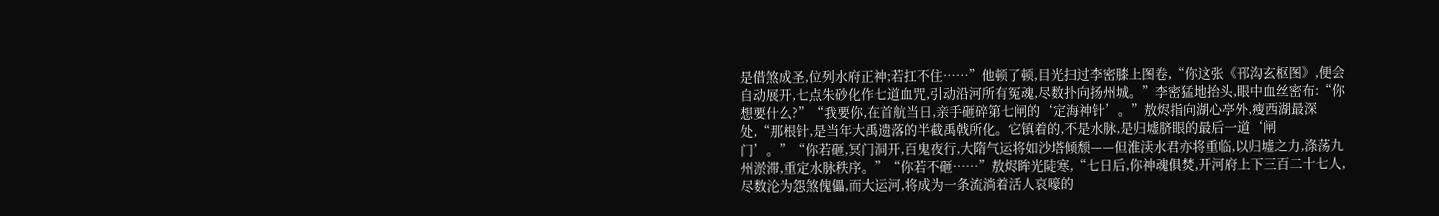是借煞成圣,位列水府正神;若扛不住……”他顿了顿,目光扫过李密膝上图卷,“你这张《邗沟玄枢图》,便会自动展开,七点朱砂化作七道血咒,引动沿河所有冤魂,尽数扑向扬州城。”李密猛地抬头,眼中血丝密布:“你想要什么?”“我要你,在首航当日,亲手砸碎第七闸的‘定海神针’。”敖烬指向湖心亭外,瘦西湖最深处,“那根针,是当年大禹遗落的半截禹戟所化。它镇着的,不是水脉,是归墟脐眼的最后一道‘闸门’。”“你若砸,冥门洞开,百鬼夜行,大隋气运将如沙塔倾颓——但淮渎水君亦将重临,以归墟之力,涤荡九州淤滞,重定水脉秩序。”“你若不砸……”敖烬眸光陡寒,“七日后,你神魂俱焚,开河府上下三百二十七人,尽数沦为怨煞傀儡,而大运河,将成为一条流淌着活人哀嚎的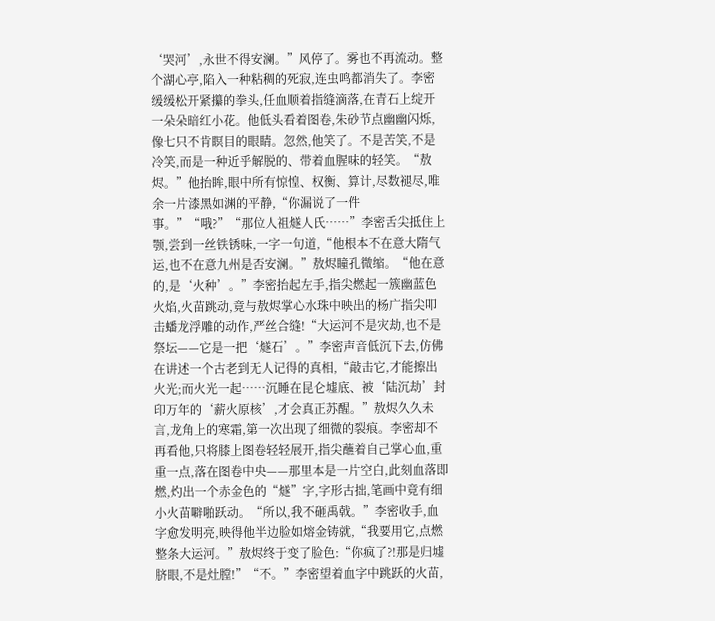‘哭河’,永世不得安澜。”风停了。雾也不再流动。整个湖心亭,陷入一种粘稠的死寂,连虫鸣都消失了。李密缓缓松开紧攥的拳头,任血顺着指缝滴落,在青石上绽开一朵朵暗红小花。他低头看着图卷,朱砂节点幽幽闪烁,像七只不肯瞑目的眼睛。忽然,他笑了。不是苦笑,不是冷笑,而是一种近乎解脱的、带着血腥味的轻笑。“敖烬。”他抬眸,眼中所有惊惶、权衡、算计,尽数褪尽,唯余一片漆黑如渊的平静,“你漏说了一件事。”“哦?”“那位人祖燧人氏……”李密舌尖抵住上颚,尝到一丝铁锈味,一字一句道,“他根本不在意大隋气运,也不在意九州是否安澜。”敖烬瞳孔微缩。“他在意的,是‘火种’。”李密抬起左手,指尖燃起一簇幽蓝色火焰,火苗跳动,竟与敖烬掌心水珠中映出的杨广指尖叩击蟠龙浮雕的动作,严丝合缝!“大运河不是灾劫,也不是祭坛——它是一把‘燧石’。”李密声音低沉下去,仿佛在讲述一个古老到无人记得的真相,“敲击它,才能擦出火光;而火光一起……沉睡在昆仑墟底、被‘陆沉劫’封印万年的‘薪火原核’,才会真正苏醒。”敖烬久久未言,龙角上的寒霜,第一次出现了细微的裂痕。李密却不再看他,只将膝上图卷轻轻展开,指尖蘸着自己掌心血,重重一点,落在图卷中央——那里本是一片空白,此刻血落即燃,灼出一个赤金色的“燧”字,字形古拙,笔画中竟有细小火苗噼啪跃动。“所以,我不砸禹戟。”李密收手,血字愈发明亮,映得他半边脸如熔金铸就,“我要用它,点燃整条大运河。”敖烬终于变了脸色:“你疯了?!那是归墟脐眼,不是灶膛!”“不。”李密望着血字中跳跃的火苗,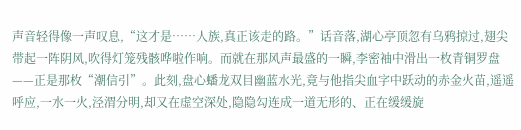声音轻得像一声叹息,“这才是……人族,真正该走的路。”话音落,湖心亭顶忽有乌鸦掠过,翅尖带起一阵阴风,吹得灯笼残骸哗啦作响。而就在那风声最盛的一瞬,李密袖中滑出一枚青铜罗盘——正是那枚“潮信引”。此刻,盘心蟠龙双目幽蓝水光,竟与他指尖血字中跃动的赤金火苗,遥遥呼应,一水一火,泾渭分明,却又在虚空深处,隐隐勾连成一道无形的、正在缓缓旋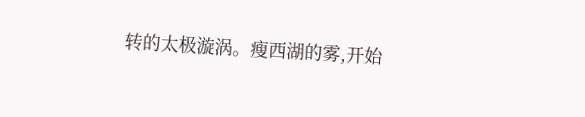转的太极漩涡。瘦西湖的雾,开始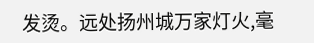发烫。远处扬州城万家灯火,毫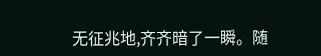无征兆地,齐齐暗了一瞬。随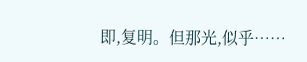即,复明。但那光,似乎……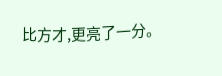比方才,更亮了一分。